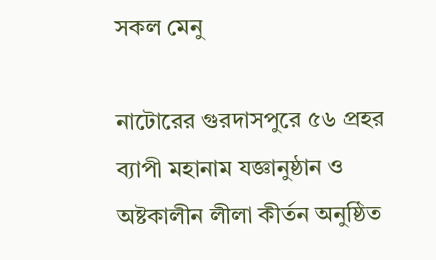সকল মেনু

নাটোরের গুরদাসপুরে ৫৬ প্রহর ব্যাপী মহানাম যজ্ঞানুষ্ঠান ও অষ্টকালীন লীলা কীর্তন অনুষ্ঠিত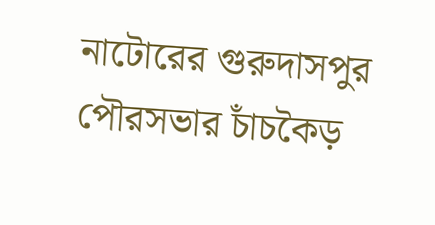নাটোরের গুরুদাসপুর পৌরসভার চাঁচকৈড়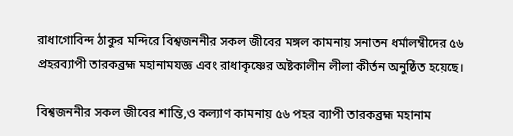রাধাগোবিন্দ ঠাকুর মন্দিরে বিশ্বজননীর সকল জীবের মঙ্গল কামনায় সনাতন ধর্মালম্বীদের ৫৬ প্রহরব্যাপী তারকব্রহ্ম মহানামযজ্ঞ এবং রাধাকৃষ্ণের অষ্টকালীন লীলা কীর্তন অনুষ্ঠিত হয়েছে।

বিশ্বজননীর সকল জীবের শান্তি,ও কল্যাণ কামনায় ৫৬ পহর ব্যাপী তারকব্রহ্ম মহানাম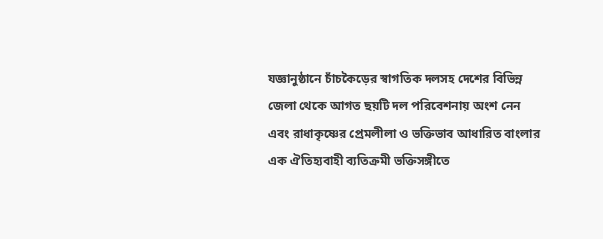যজ্ঞানুষ্ঠানে চাঁচকৈড়ের স্বাগতিক দলসহ দেশের বিভিন্ন জেলা থেকে আগত ছয়টি দল পরিবেশনায় অংশ নেন এবং রাধাকৃষ্ণের প্রেমলীলা ও ভক্তিভাব আধারিত বাংলার এক ঐতিহ্যবাহী ব্যতিক্রমী ভক্তিসঙ্গীতে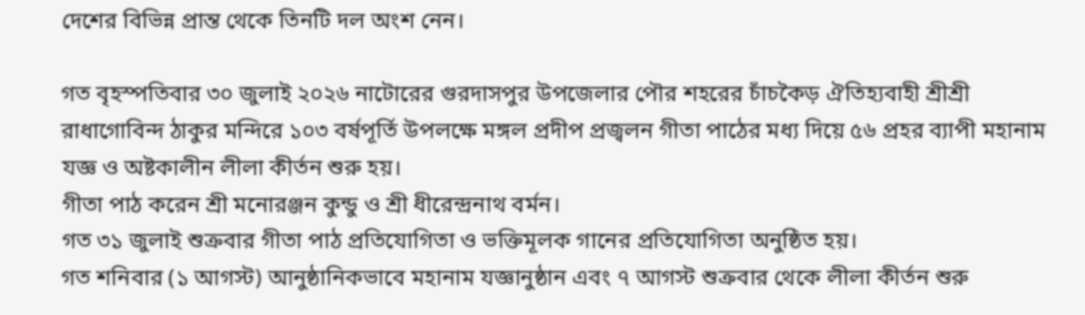দেশের বিভিন্ন প্রান্ত থেকে তিনটি দল অংশ নেন।

গত বৃহস্পতিবার ৩০ জুলাই ২০২৬ নাটোরের গুরদাসপুর উপজেলার পৌর শহরের চাঁচকৈড় ঐতিহ্যবাহী শ্রীশ্রী রাধাগোবিন্দ ঠাকুর মন্দিরে ১০৩ বর্ষপূর্তি উপলক্ষে মঙ্গল প্রদীপ প্রজ্বলন গীতা পাঠের মধ্য দিয়ে ৫৬ প্রহর ব্যাপী মহানাম যজ্ঞ ও অষ্টকালীন লীলা কীর্তন শুরু হয়।
গীতা পাঠ করেন শ্রী মনোরঞ্জন কুন্ডু ও শ্রী ধীরেন্দ্রনাথ বর্মন।
গত ৩১ জুলাই শুক্রবার গীতা পাঠ প্রতিযোগিতা ও ভক্তিমূলক গানের প্রতিযোগিতা অনুষ্ঠিত হয়।
গত শনিবার (১ আগস্ট) আনুষ্ঠানিকভাবে মহানাম যজ্ঞানুষ্ঠান এবং ৭ আগস্ট শুক্রবার থেকে লীলা কীর্তন শুরু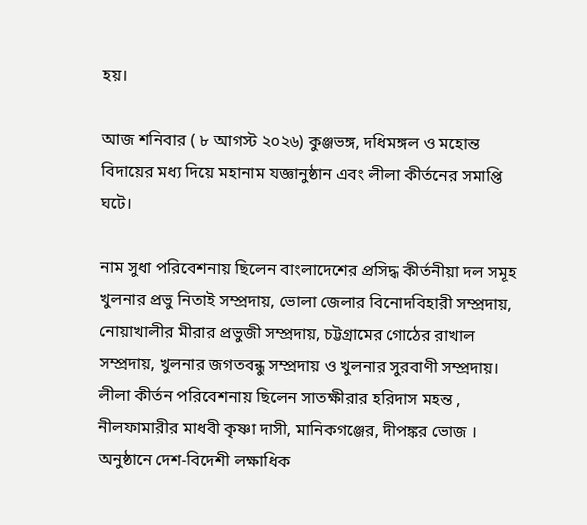হয়।

আজ শনিবার ( ৮ আগস্ট ২০২৬) কুঞ্জভঙ্গ, দধিমঙ্গল ও মহোন্ত বিদায়ের মধ্য দিয়ে মহানাম যজ্ঞানুষ্ঠান এবং লীলা কীর্তনের সমাপ্তি ঘটে।

নাম সুধা পরিবেশনায় ছিলেন বাংলাদেশের প্রসিদ্ধ কীর্তনীয়া দল সমূহ খুলনার প্রভু নিতাই সম্প্রদায়, ভোলা জেলার বিনোদবিহারী সম্প্রদায়, নোয়াখালীর মীরার প্রভুজী সম্প্রদায়, চট্টগ্রামের গোঠের রাখাল সম্প্রদায়, খুলনার জগতবন্ধু সম্প্রদায় ও খুলনার সুরবাণী সম্প্রদায়।
লীলা কীর্তন পরিবেশনায় ছিলেন সাতক্ষীরার হরিদাস মহন্ত , নীলফামারীর মাধবী কৃষ্ণা দাসী, মানিকগঞ্জের, দীপঙ্কর ভোজ ।
অনুষ্ঠানে দেশ-বিদেশী লক্ষাধিক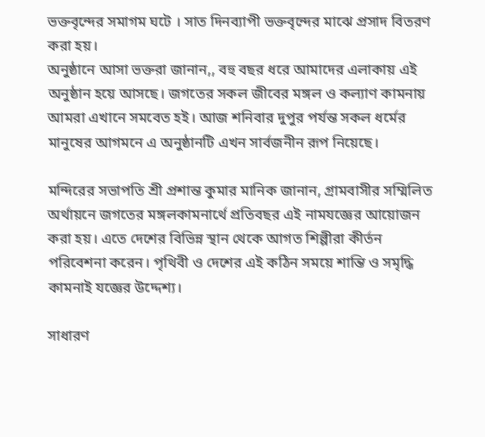ভক্তবৃন্দের সমাগম ঘটে । সাত দিনব্যাপী ভক্তবৃন্দের মাঝে প্রসাদ বিতরণ করা হয়।
অনুষ্ঠানে আসা ভক্তরা জানান,, বহু বছর ধরে আমাদের এলাকায় এই অনুষ্ঠান হয়ে আসছে। জগতের সকল জীবের মঙ্গল ও কল্যাণ কামনায় আমরা এখানে সমবেত হই। আজ শনিবার দুপুর পর্যন্ত সকল ধর্মের মানুষের আগমনে এ অনুষ্ঠানটি এখন সার্বজনীন রূপ নিয়েছে।

মন্দিরের সভাপতি শ্রী প্রশান্ত কুমার মানিক জানান, গ্রামবাসীর সম্মিলিত অর্থায়নে জগতের মঙ্গলকামনার্থে প্রতিবছর এই নামযজ্ঞের আয়োজন করা হয়। এতে দেশের বিভিন্ন স্থান থেকে আগত শিল্পীরা কীর্তন পরিবেশনা করেন। পৃথিবী ও দেশের এই কঠিন সময়ে শান্তি ও সমৃদ্ধি কামনাই যজ্ঞের উদ্দেশ্য।

সাধারণ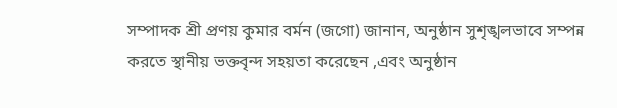সম্পাদক শ্রী প্রণয় কুমার বর্মন (জগো) জানান, অনুষ্ঠান সুশৃঙ্খলভাবে সম্পন্ন করতে স্থানীয় ভক্তবৃন্দ সহয়তা করেছেন ,এবং অনুষ্ঠান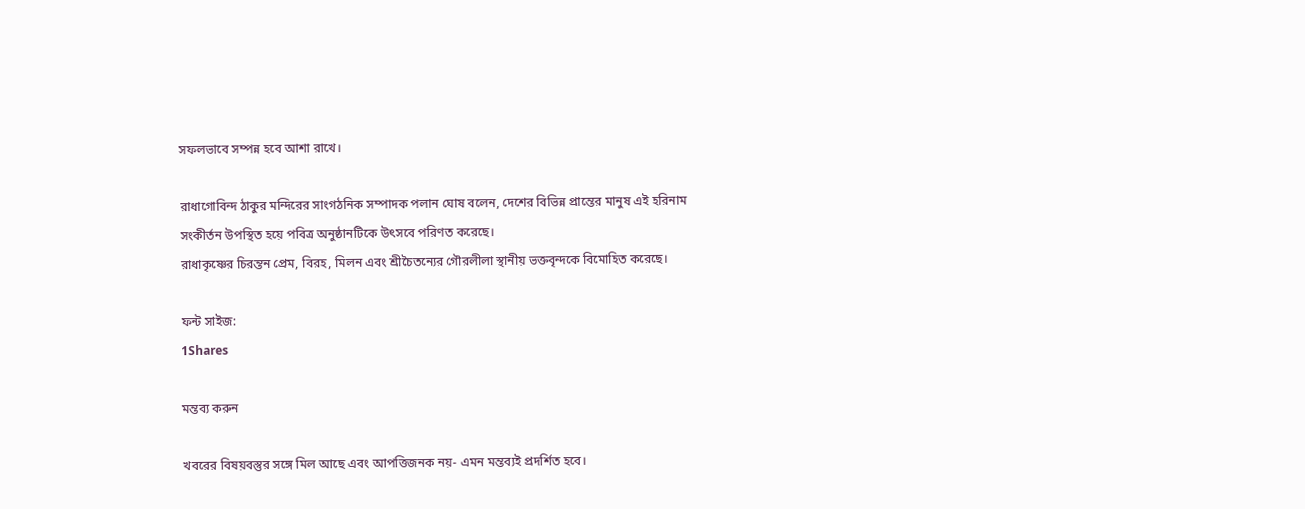সফলভাবে সম্পন্ন হবে আশা রাখে।

রাধাগোবিন্দ ঠাকুর মন্দিরের সাংগঠনিক সম্পাদক পলান ঘোষ বলেন, দেশের বিভিন্ন প্রান্তের মানুষ এই হরিনাম সংকীর্তন উপস্থিত হয়ে পবিত্র অনুষ্ঠানটিকে উৎসবে পরিণত করেছে।
রাধাকৃষ্ণের চিরন্তন প্রেম, বিরহ, মিলন এবং শ্রীচৈতন্যের গৌরলীলা স্থানীয় ভক্তবৃন্দকে বিমোহিত করেছে।

ফন্ট সাইজ:
1Shares

মন্তব্য করুন

খবরের বিষয়বস্তুর সঙ্গে মিল আছে এবং আপত্তিজনক নয়- এমন মন্তব্যই প্রদর্শিত হবে।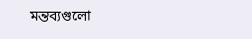মন্তব্যগুলো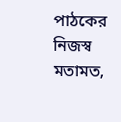পাঠকের নিজস্ব মতামত,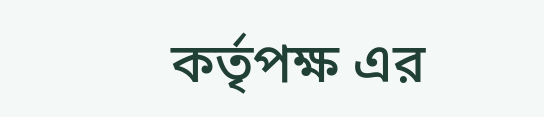কর্তৃপক্ষ এর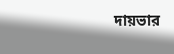দায়ভার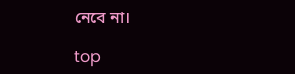নেবে না।

top